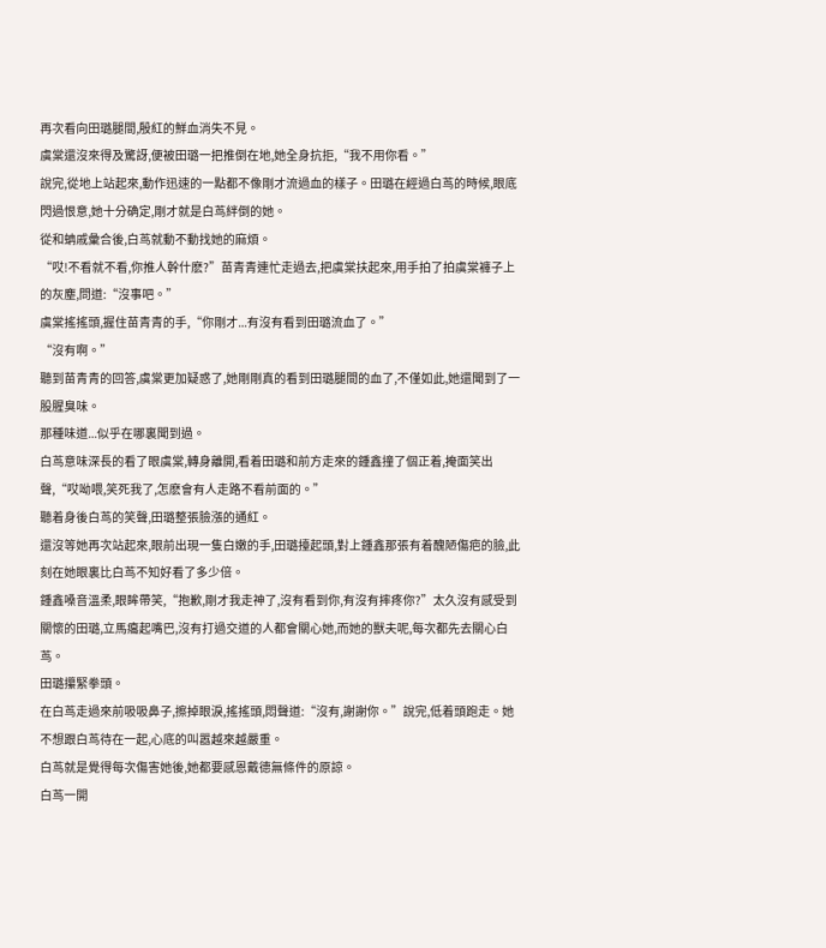再次看向田璐腿間,殷紅的鮮血消失不見。
虞棠還沒來得及驚訝,便被田璐一把推倒在地,她全身抗拒,“我不用你看。”
說完,從地上站起來,動作迅速的一點都不像剛才流過血的樣子。田璐在經過白茑的時候,眼底閃過恨意,她十分确定,剛才就是白茑絆倒的她。
從和蚺戚彙合後,白茑就動不動找她的麻煩。
“哎!不看就不看,你推人幹什麽?”苗青青連忙走過去,把虞棠扶起來,用手拍了拍虞棠褲子上的灰塵,問道:“沒事吧。”
虞棠搖搖頭,握住苗青青的手,“你剛才...有沒有看到田璐流血了。”
“沒有啊。”
聽到苗青青的回答,虞棠更加疑惑了,她剛剛真的看到田璐腿間的血了,不僅如此,她還聞到了一股腥臭味。
那種味道...似乎在哪裏聞到過。
白茑意味深長的看了眼虞棠,轉身離開,看着田璐和前方走來的鍾鑫撞了個正着,掩面笑出聲,“哎呦喂,笑死我了,怎麽會有人走路不看前面的。”
聽着身後白茑的笑聲,田璐整張臉漲的通紅。
還沒等她再次站起來,眼前出現一隻白嫩的手,田璐擡起頭,對上鍾鑫那張有着醜陋傷疤的臉,此刻在她眼裏比白茑不知好看了多少倍。
鍾鑫嗓音溫柔,眼眸帶笑,“抱歉,剛才我走神了,沒有看到你,有沒有摔疼你?”太久沒有感受到關懷的田璐,立馬癟起嘴巴,沒有打過交道的人都會關心她,而她的獸夫呢,每次都先去關心白茑。
田璐攥緊拳頭。
在白茑走過來前吸吸鼻子,擦掉眼淚,搖搖頭,悶聲道:“沒有,謝謝你。”說完,低着頭跑走。她不想跟白茑待在一起,心底的叫嚣越來越嚴重。
白茑就是覺得每次傷害她後,她都要感恩戴德無條件的原諒。
白茑一開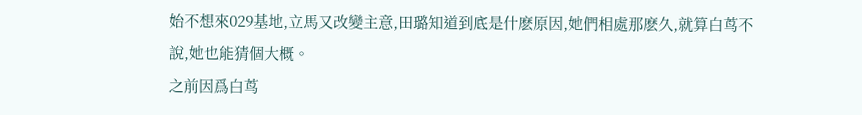始不想來029基地,立馬又改變主意,田璐知道到底是什麽原因,她們相處那麽久,就算白茑不說,她也能猜個大概。
之前因爲白茑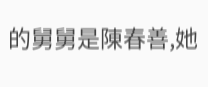的舅舅是陳春善,她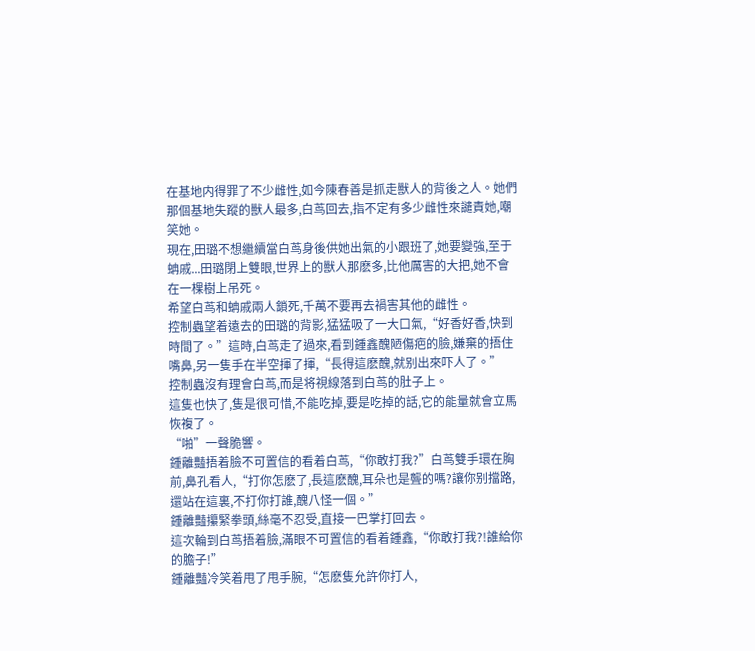在基地内得罪了不少雌性,如今陳春善是抓走獸人的背後之人。她們那個基地失蹤的獸人最多,白茑回去,指不定有多少雌性來譴責她,嘲笑她。
現在,田璐不想繼續當白茑身後供她出氣的小跟班了,她要變強,至于蚺戚...田璐閉上雙眼,世界上的獸人那麽多,比他厲害的大把,她不會在一棵樹上吊死。
希望白茑和蚺戚兩人鎖死,千萬不要再去禍害其他的雌性。
控制蟲望着遠去的田璐的背影,猛猛吸了一大口氣,“好香好香,快到時間了。”這時,白茑走了過來,看到鍾鑫醜陋傷疤的臉,嫌棄的捂住嘴鼻,另一隻手在半空揮了揮,“長得這麽醜,就别出來吓人了。”
控制蟲沒有理會白茑,而是将視線落到白茑的肚子上。
這隻也快了,隻是很可惜,不能吃掉,要是吃掉的話,它的能量就會立馬恢複了。
“啪”一聲脆響。
鍾離豔捂着臉不可置信的看着白茑,“你敢打我?”白茑雙手環在胸前,鼻孔看人,“打你怎麽了,長這麽醜,耳朵也是聾的嗎?讓你别擋路,還站在這裏,不打你打誰,醜八怪一個。”
鍾離豔攥緊拳頭,絲毫不忍受,直接一巴掌打回去。
這次輪到白茑捂着臉,滿眼不可置信的看着鍾鑫,“你敢打我?!誰給你的膽子!”
鍾離豔冷笑着甩了甩手腕,“怎麽隻允許你打人,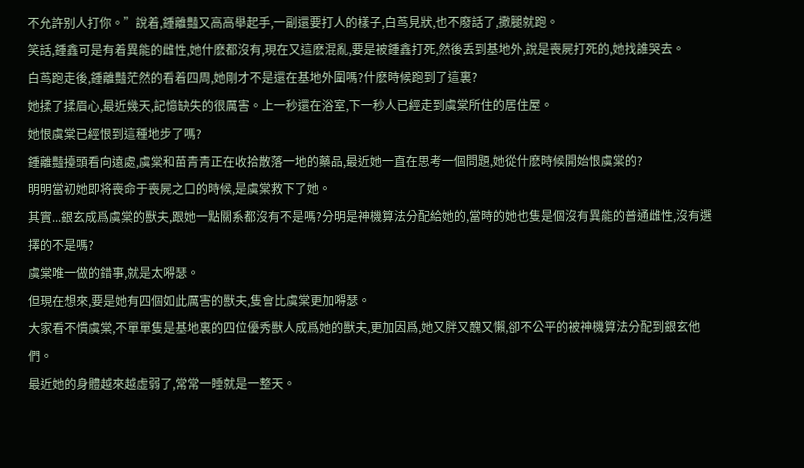不允許别人打你。”說着,鍾離豔又高高舉起手,一副還要打人的樣子,白茑見狀,也不廢話了,撒腿就跑。
笑話,鍾鑫可是有着異能的雌性,她什麽都沒有,現在又這麽混亂,要是被鍾鑫打死,然後丢到基地外,說是喪屍打死的,她找誰哭去。
白茑跑走後,鍾離豔茫然的看着四周,她剛才不是還在基地外圍嗎?什麽時候跑到了這裏?
她揉了揉眉心,最近幾天,記憶缺失的很厲害。上一秒還在浴室,下一秒人已經走到虞棠所住的居住屋。
她恨虞棠已經恨到這種地步了嗎?
鍾離豔擡頭看向遠處,虞棠和苗青青正在收拾散落一地的藥品,最近她一直在思考一個問題,她從什麽時候開始恨虞棠的?
明明當初她即将喪命于喪屍之口的時候,是虞棠救下了她。
其實...銀玄成爲虞棠的獸夫,跟她一點關系都沒有不是嗎?分明是神機算法分配給她的,當時的她也隻是個沒有異能的普通雌性,沒有選擇的不是嗎?
虞棠唯一做的錯事,就是太嘚瑟。
但現在想來,要是她有四個如此厲害的獸夫,隻會比虞棠更加嘚瑟。
大家看不慣虞棠,不單單隻是基地裏的四位優秀獸人成爲她的獸夫,更加因爲,她又胖又醜又懶,卻不公平的被神機算法分配到銀玄他們。
最近她的身體越來越虛弱了,常常一睡就是一整天。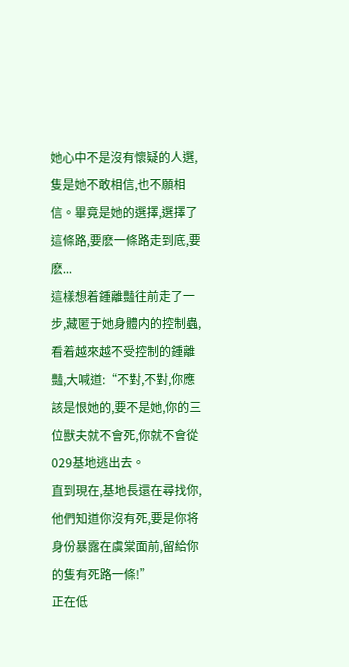她心中不是沒有懷疑的人選,隻是她不敢相信,也不願相信。畢竟是她的選擇,選擇了這條路,要麽一條路走到底,要麽...
這樣想着鍾離豔往前走了一步,藏匿于她身體内的控制蟲,看着越來越不受控制的鍾離豔,大喊道:“不對,不對,你應該是恨她的,要不是她,你的三位獸夫就不會死,你就不會從029基地逃出去。
直到現在,基地長還在尋找你,他們知道你沒有死,要是你将身份暴露在虞棠面前,留給你的隻有死路一條!”
正在低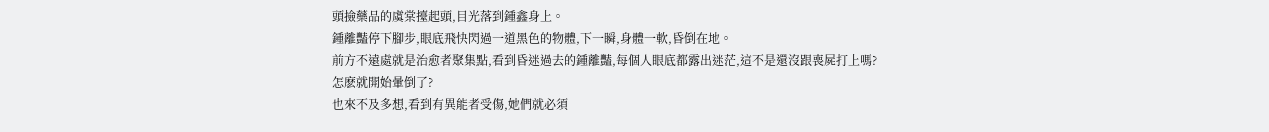頭撿藥品的虞棠擡起頭,目光落到鍾鑫身上。
鍾離豔停下腳步,眼底飛快閃過一道黑色的物體,下一瞬,身體一軟,昏倒在地。
前方不遠處就是治愈者聚集點,看到昏迷過去的鍾離豔,每個人眼底都露出迷茫,這不是還沒跟喪屍打上嗎?
怎麽就開始暈倒了?
也來不及多想,看到有異能者受傷,她們就必須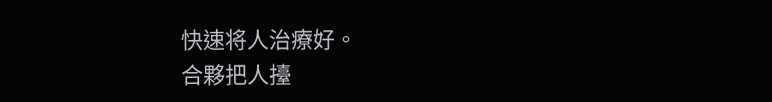快速将人治療好。
合夥把人擡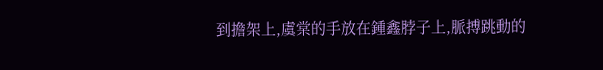到擔架上,虞棠的手放在鍾鑫脖子上,脈搏跳動的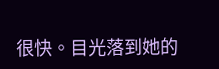很快。目光落到她的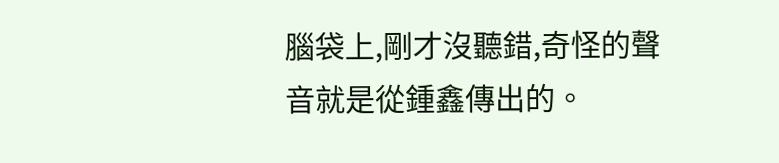腦袋上,剛才沒聽錯,奇怪的聲音就是從鍾鑫傳出的。